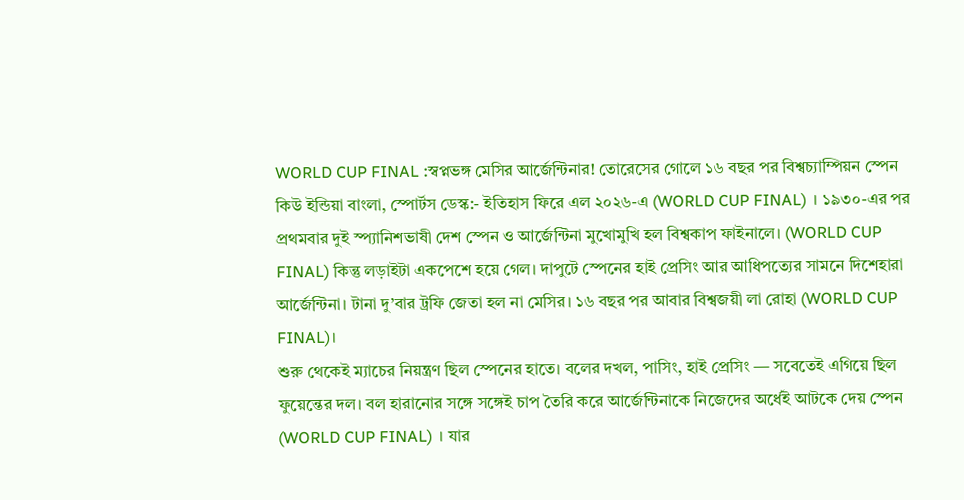WORLD CUP FINAL :স্বপ্নভঙ্গ মেসির আর্জেন্টিনার! তোরেসের গোলে ১৬ বছর পর বিশ্বচ্যাম্পিয়ন স্পেন
কিউ ইন্ডিয়া বাংলা, স্পোর্টস ডেস্ক:- ইতিহাস ফিরে এল ২০২৬-এ (WORLD CUP FINAL) । ১৯৩০-এর পর প্রথমবার দুই স্প্যানিশভাষী দেশ স্পেন ও আর্জেন্টিনা মুখোমুখি হল বিশ্বকাপ ফাইনালে। (WORLD CUP FINAL) কিন্তু লড়াইটা একপেশে হয়ে গেল। দাপুটে স্পেনের হাই প্রেসিং আর আধিপত্যের সামনে দিশেহারা আর্জেন্টিনা। টানা দু’বার ট্রফি জেতা হল না মেসির। ১৬ বছর পর আবার বিশ্বজয়ী লা রোহা (WORLD CUP FINAL)।
শুরু থেকেই ম্যাচের নিয়ন্ত্রণ ছিল স্পেনের হাতে। বলের দখল, পাসিং, হাই প্রেসিং — সবেতেই এগিয়ে ছিল ফুয়েন্তের দল। বল হারানোর সঙ্গে সঙ্গেই চাপ তৈরি করে আর্জেন্টিনাকে নিজেদের অর্ধেই আটকে দেয় স্পেন (WORLD CUP FINAL) । যার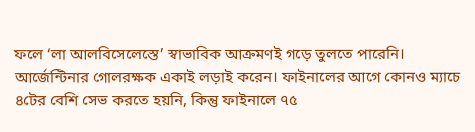ফলে ‘লা আলবিসেলেস্তে’ স্বাভাবিক আক্রমণই গড়ে তুলতে পারেনি।
আর্জেন্টিনার গোলরক্ষক একাই লড়াই করেন। ফাইনালের আগে কোনও ম্যাচে ৪টের বেশি সেভ করতে হয়নি, কিন্তু ফাইনালে ৭৫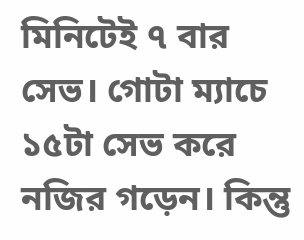মিনিটেই ৭ বার সেভ। গোটা ম্যাচে ১৫টা সেভ করে নজির গড়েন। কিন্তু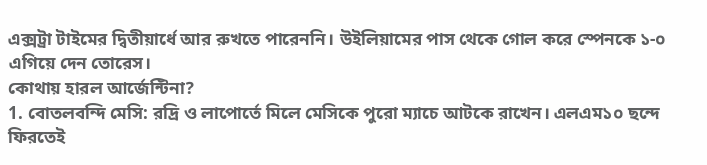এক্সট্রা টাইমের দ্বিতীয়ার্ধে আর রুখতে পারেননি। উইলিয়ামের পাস থেকে গোল করে স্পেনকে ১-০ এগিয়ে দেন তোরেস।
কোথায় হারল আর্জেন্টিনা?
1. বোতলবন্দি মেসি: রদ্রি ও লাপোর্তে মিলে মেসিকে পুরো ম্যাচে আটকে রাখেন। এলএম১০ ছন্দে ফিরতেই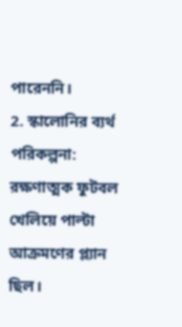পারেননি।
2. স্কালোনির ব্যর্থ পরিকল্পনা: রক্ষণাত্মক ফুটবল খেলিয়ে পাল্টা আক্রমণের প্ল্যান ছিল।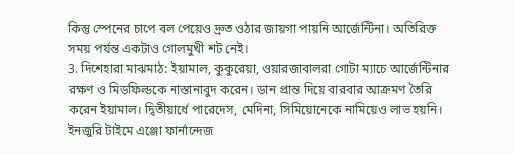কিন্তু স্পেনের চাপে বল পেয়েও দ্রুত ওঠার জায়গা পায়নি আর্জেন্টিনা। অতিরিক্ত সময় পর্যন্ত একটাও গোলমুখী শট নেই।
3. দিশেহারা মাঝমাঠ: ইয়ামাল, কুকুরেয়া, ওয়ারজাবালরা গোটা ম্যাচে আর্জেন্টিনার রক্ষণ ও মিডফিল্ডকে নাস্তানাবুদ করেন। ডান প্রান্ত দিয়ে বারবার আক্রমণ তৈরি করেন ইয়ামাল। দ্বিতীয়ার্ধে পারেদেস, মেদিনা, সিমিয়োনেকে নামিয়েও লাভ হয়নি। ইনজুরি টাইমে এঞ্জো ফার্নান্দেজ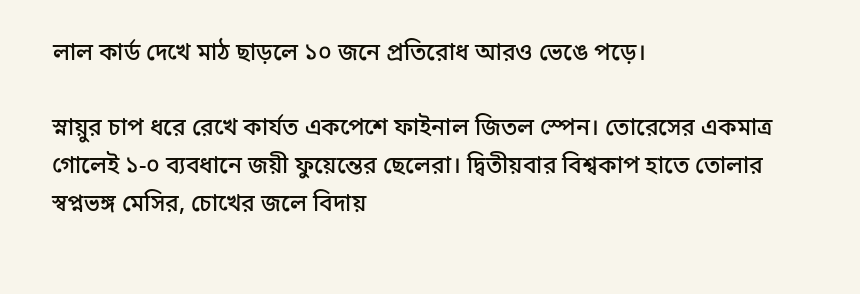লাল কার্ড দেখে মাঠ ছাড়লে ১০ জনে প্রতিরোধ আরও ভেঙে পড়ে।

স্নায়ুর চাপ ধরে রেখে কার্যত একপেশে ফাইনাল জিতল স্পেন। তোরেসের একমাত্র গোলেই ১-০ ব্যবধানে জয়ী ফুয়েন্তের ছেলেরা। দ্বিতীয়বার বিশ্বকাপ হাতে তোলার স্বপ্নভঙ্গ মেসির, চোখের জলে বিদায়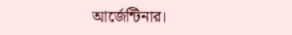আর্জেন্টিনার।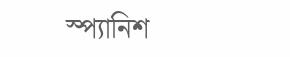স্প্যানিশ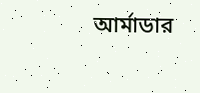আর্মাডার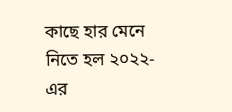কাছে হার মেনে নিতে হল ২০২২-এর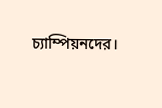চ্যাম্পিয়নদের।